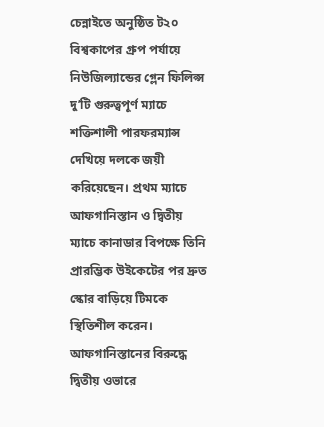চেন্নাইতে অনুষ্ঠিত ট২০ বিশ্বকাপের গ্রুপ পর্যায়ে নিউজিল্যান্ডের গ্লেন ফিলিপ্স দু’টি গুরুত্বপূর্ণ ম্যাচে শক্তিশালী পারফরম্যান্স দেখিয়ে দলকে জয়ী করিয়েছেন। প্রথম ম্যাচে আফগানিস্তান ও দ্বিতীয় ম্যাচে কানাডার বিপক্ষে তিনি প্রারম্ভিক উইকেটের পর দ্রুত স্কোর বাড়িয়ে টিমকে স্থিতিশীল করেন।
আফগানিস্তানের বিরুদ্ধে দ্বিতীয় ওভারে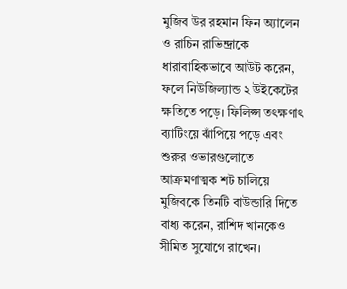মুজিব উর রহমান ফিন অ্যালেন ও রাচিন রাভিন্দ্রাকে ধারাবাহিকভাবে আউট করেন, ফলে নিউজিল্যান্ড ২ উইকেটের ক্ষতিতে পড়ে। ফিলিপ্স তৎক্ষণাৎ ব্যাটিংয়ে ঝাঁপিয়ে পড়ে এবং শুরুর ওভারগুলোতে আক্রমণাত্মক শট চালিয়ে মুজিবকে তিনটি বাউন্ডারি দিতে বাধ্য করেন, রাশিদ খানকেও সীমিত সুযোগে রাখেন।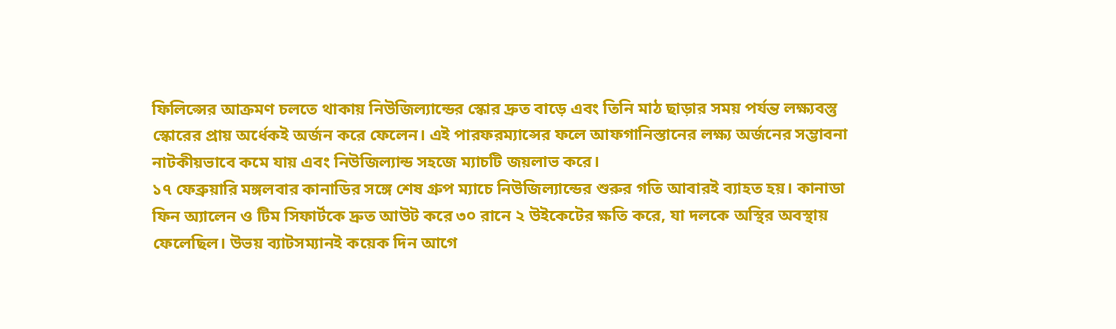ফিলিপ্সের আক্রমণ চলতে থাকায় নিউজিল্যান্ডের স্কোর দ্রুত বাড়ে এবং তিনি মাঠ ছাড়ার সময় পর্যন্ত লক্ষ্যবস্তু স্কোরের প্রায় অর্ধেকই অর্জন করে ফেলেন। এই পারফরম্যান্সের ফলে আফগানিস্তানের লক্ষ্য অর্জনের সম্ভাবনা নাটকীয়ভাবে কমে যায় এবং নিউজিল্যান্ড সহজে ম্যাচটি জয়লাভ করে।
১৭ ফেব্রুয়ারি মঙ্গলবার কানাডির সঙ্গে শেষ গ্রুপ ম্যাচে নিউজিল্যান্ডের শুরুর গতি আবারই ব্যাহত হয়। কানাডা ফিন অ্যালেন ও টিম সিফার্টকে দ্রুত আউট করে ৩০ রানে ২ উইকেটের ক্ষতি করে, যা দলকে অস্থির অবস্থায় ফেলেছিল। উভয় ব্যাটসম্যানই কয়েক দিন আগে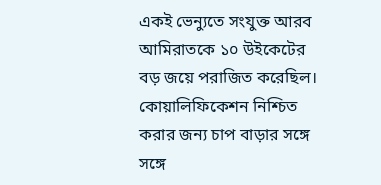একই ভেন্যুতে সংযুক্ত আরব আমিরাতকে ১০ উইকেটের বড় জয়ে পরাজিত করেছিল।
কোয়ালিফিকেশন নিশ্চিত করার জন্য চাপ বাড়ার সঙ্গে সঙ্গে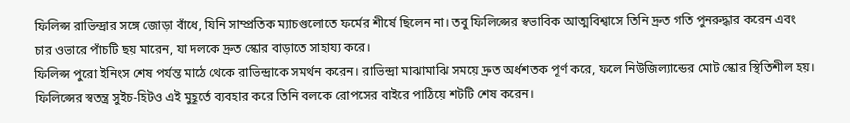ফিলিপ্স রাভিন্দ্রার সঙ্গে জোড়া বাঁধে, যিনি সাম্প্রতিক ম্যাচগুলোতে ফর্মের শীর্ষে ছিলেন না। তবু ফিলিপ্সের স্বভাবিক আত্মবিশ্বাসে তিনি দ্রুত গতি পুনরুদ্ধার করেন এবং চার ওভারে পাঁচটি ছয় মারেন, যা দলকে দ্রুত স্কোর বাড়াতে সাহায্য করে।
ফিলিপ্স পুরো ইনিংস শেষ পর্যন্ত মাঠে থেকে রাভিন্দ্রাকে সমর্থন করেন। রাভিন্দ্রা মাঝামাঝি সময়ে দ্রুত অর্ধশতক পূর্ণ করে, ফলে নিউজিল্যান্ডের মোট স্কোর স্থিতিশীল হয়। ফিলিপ্সের স্বতন্ত্র সুইচ-হিটও এই মুহূর্তে ব্যবহার করে তিনি বলকে রোপসের বাইরে পাঠিয়ে শটটি শেষ করেন।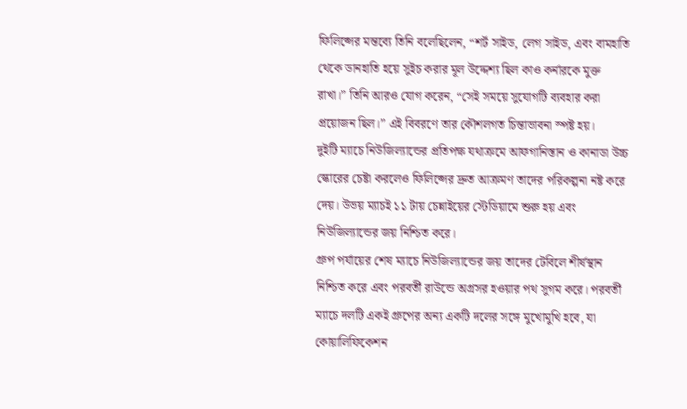ফিলিপ্সের মন্তব্যে তিনি বলেছিলেন, “শর্ট সাইড, লেগ সাইড, এবং বামহাতি থেকে ডানহাতি হয়ে সুইচ করার মূল উদ্দেশ্য ছিল কাও কর্নারকে মুক্ত রাখা।” তিনি আরও যোগ করেন, “সেই সময়ে সুযোগটি ব্যবহার করা প্রয়োজন ছিল।” এই বিবরণে তার কৌশলগত চিন্তাভাবনা স্পষ্ট হয়।
দুইটি ম্যাচে নিউজিল্যান্ডের প্রতিপক্ষ যথাক্রমে আফগানিস্তান ও কানাডা উচ্চ স্কোরের চেষ্টা করলেও ফিলিপ্সের দ্রুত আক্রমণ তাদের পরিকল্পনা নষ্ট করে দেয়। উভয় ম্যাচই ১১ টায় চেন্নাইয়ের স্টেডিয়ামে শুরু হয় এবং নিউজিল্যান্ডের জয় নিশ্চিত করে।
গ্রুপ পর্যায়ের শেষ ম্যাচে নিউজিল্যান্ডের জয় তাদের টেবিলে শীর্ষস্থান নিশ্চিত করে এবং পরবর্তী রাউন্ডে অগ্রসর হওয়ার পথ সুগম করে। পরবর্তী ম্যাচে দলটি একই গ্রুপের অন্য একটি দলের সঙ্গে মুখোমুখি হবে, যা কোয়ালিফিকেশন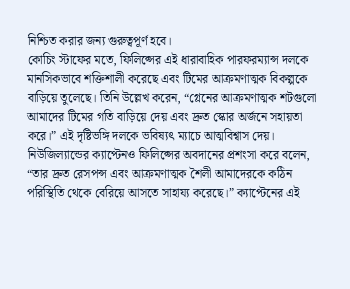নিশ্চিত করার জন্য গুরুত্বপূর্ণ হবে।
কোচিং স্টাফের মতে, ফিলিপ্সের এই ধারাবাহিক পারফরম্যান্স দলকে মানসিকভাবে শক্তিশালী করেছে এবং টিমের আক্রমণাত্মক বিকল্পকে বাড়িয়ে তুলেছে। তিনি উল্লেখ করেন, “গ্লেনের আক্রমণাত্মক শটগুলো আমাদের টিমের গতি বাড়িয়ে দেয় এবং দ্রুত স্কোর অর্জনে সহায়তা করে।” এই দৃষ্টিভঙ্গি দলকে ভবিষ্যৎ ম্যাচে আত্মবিশ্বাস দেয়।
নিউজিল্যান্ডের ক্যাপ্টেনও ফিলিপ্সের অবদানের প্রশংসা করে বলেন, “তার দ্রুত রেসপন্স এবং আক্রমণাত্মক শৈলী আমাদেরকে কঠিন পরিস্থিতি থেকে বেরিয়ে আসতে সাহায্য করেছে।” ক্যাপ্টেনের এই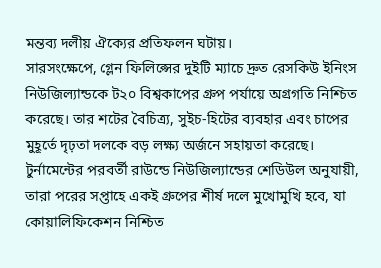মন্তব্য দলীয় ঐক্যের প্রতিফলন ঘটায়।
সারসংক্ষেপে, গ্লেন ফিলিপ্সের দুইটি ম্যাচে দ্রুত রেসকিউ ইনিংস নিউজিল্যান্ডকে ট২০ বিশ্বকাপের গ্রুপ পর্যায়ে অগ্রগতি নিশ্চিত করেছে। তার শটের বৈচিত্র্য, সুইচ-হিটের ব্যবহার এবং চাপের মুহূর্তে দৃঢ়তা দলকে বড় লক্ষ্য অর্জনে সহায়তা করেছে।
টুর্নামেন্টের পরবর্তী রাউন্ডে নিউজিল্যান্ডের শেডিউল অনুযায়ী, তারা পরের সপ্তাহে একই গ্রুপের শীর্ষ দলে মুখোমুখি হবে, যা কোয়ালিফিকেশন নিশ্চিত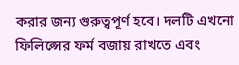করার জন্য গুরুত্বপূর্ণ হবে। দলটি এখনো ফিলিপ্সের ফর্ম বজায় রাখতে এবং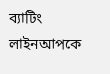ব্যাটিং লাইনআপকে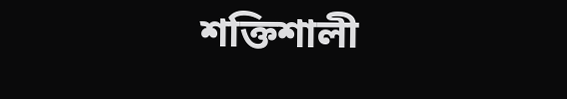শক্তিশালী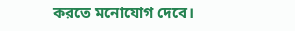করতে মনোযোগ দেবে।